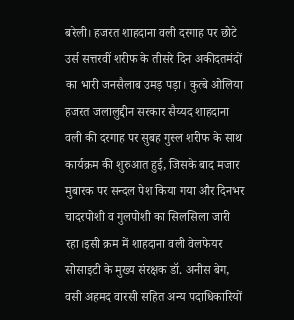बरेली। हजरत शाहदाना वली दरगाह पर छोटे उर्स सत्तरवीं शरीफ के तीसरे दिन अकीदतमंदों का भारी जनसैलाब उमड़ पड़ा। कुत्बे ओलिया हजरत जलालुद्दीन सरकार सैय्यद शाहदाना वली की दरगाह पर सुबह गुस्ल शरीफ के साथ कार्यक्रम की शुरुआत हुई, जिसके बाद मजार मुबारक पर सन्दल पेश किया गया और दिनभर चादरपोशी व गुलपोशी का सिलसिला जारी रहा।इसी क्रम में शाहदाना वली वेलफेयर सोसाइटी के मुख्य संरक्षक डॉ. अनीस बेग, वसी अहमद वारसी सहित अन्य पदाधिकारियों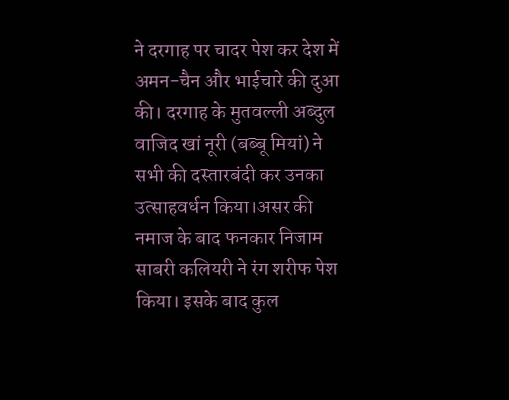ने दरगाह पर चादर पेश कर देश में अमन-चैन और भाईचारे की दुआ की। दरगाह के मुतवल्ली अब्दुल वाजिद खां नूरी (बब्बू मियां) ने सभी की दस्तारबंदी कर उनका उत्साहवर्धन किया।असर की नमाज के बाद फनकार निजाम साबरी कलियरी ने रंग शरीफ पेश किया। इसके बाद कुल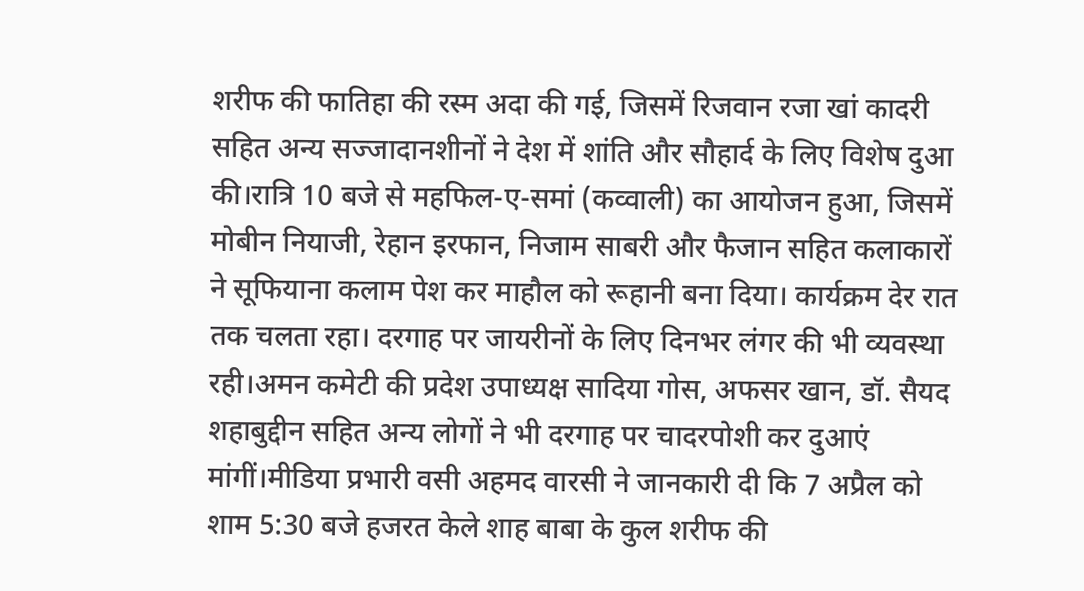शरीफ की फातिहा की रस्म अदा की गई, जिसमें रिजवान रजा खां कादरी सहित अन्य सज्जादानशीनों ने देश में शांति और सौहार्द के लिए विशेष दुआ की।रात्रि 10 बजे से महफिल-ए-समां (कव्वाली) का आयोजन हुआ, जिसमें मोबीन नियाजी, रेहान इरफान, निजाम साबरी और फैजान सहित कलाकारों ने सूफियाना कलाम पेश कर माहौल को रूहानी बना दिया। कार्यक्रम देर रात तक चलता रहा। दरगाह पर जायरीनों के लिए दिनभर लंगर की भी व्यवस्था रही।अमन कमेटी की प्रदेश उपाध्यक्ष सादिया गोस, अफसर खान, डॉ. सैयद शहाबुद्दीन सहित अन्य लोगों ने भी दरगाह पर चादरपोशी कर दुआएं मांगीं।मीडिया प्रभारी वसी अहमद वारसी ने जानकारी दी कि 7 अप्रैल को शाम 5:30 बजे हजरत केले शाह बाबा के कुल शरीफ की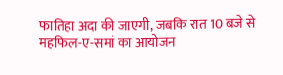फातिहा अदा की जाएगी, जबकि रात 10 बजे से महफिल-ए-समां का आयोजन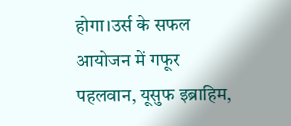होगा।उर्स के सफल आयोजन में गफूर पहलवान, यूसुफ इब्राहिम,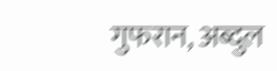गुफरान, अब्दुल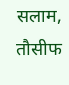सलाम, तौसीफ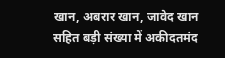खान, अबरार खान, जावेद खान सहित बड़ी संख्या में अकीदतमंद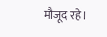मौजूद रहे।